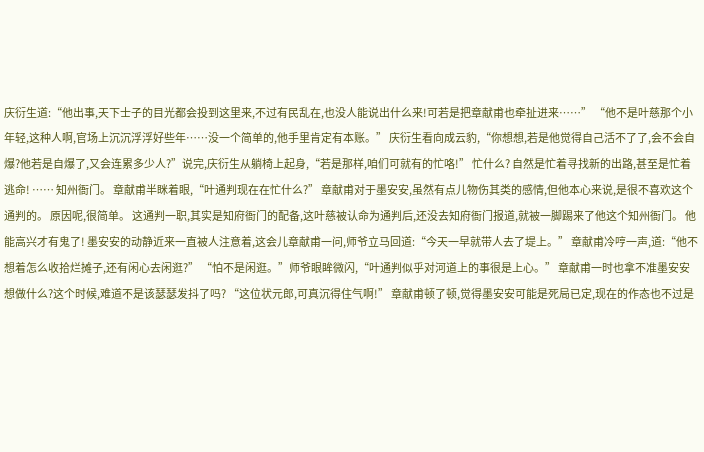庆衍生道:“他出事,天下士子的目光都会投到这里来,不过有民乱在,也没人能说出什么来!可若是把章献甫也牵扯进来……” “他不是叶慈那个小年轻,这种人啊,官场上沉沉浮浮好些年……没一个简单的,他手里肯定有本账。” 庆衍生看向成云豹,“你想想,若是他觉得自己活不了了,会不会自爆?他若是自爆了,又会连累多少人?”说完,庆衍生从躺椅上起身,“若是那样,咱们可就有的忙咯!” 忙什么? 自然是忙着寻找新的出路,甚至是忙着逃命! …… 知州衙门。 章献甫半眯着眼,“叶通判现在在忙什么?” 章献甫对于墨安安,虽然有点儿物伤其类的感情,但他本心来说,是很不喜欢这个通判的。 原因呢,很简单。 这通判一职,其实是知府衙门的配备,这叶慈被认命为通判后,还没去知府衙门报道,就被一脚踢来了他这个知州衙门。 他能高兴才有鬼了! 墨安安的动静近来一直被人注意着,这会儿章献甫一问,师爷立马回道:“今天一早就带人去了堤上。” 章献甫冷哼一声,道:“他不想着怎么收拾烂摊子,还有闲心去闲逛?” “怕不是闲逛。”师爷眼眸微闪,“叶通判似乎对河道上的事很是上心。” 章献甫一时也拿不准墨安安想做什么?这个时候,难道不是该瑟瑟发抖了吗? “这位状元郎,可真沉得住气啊!” 章献甫顿了顿,觉得墨安安可能是死局已定,现在的作态也不过是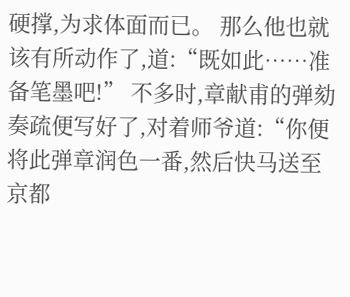硬撑,为求体面而已。 那么他也就该有所动作了,道:“既如此……准备笔墨吧!” 不多时,章献甫的弹劾奏疏便写好了,对着师爷道:“你便将此弹章润色一番,然后快马送至京都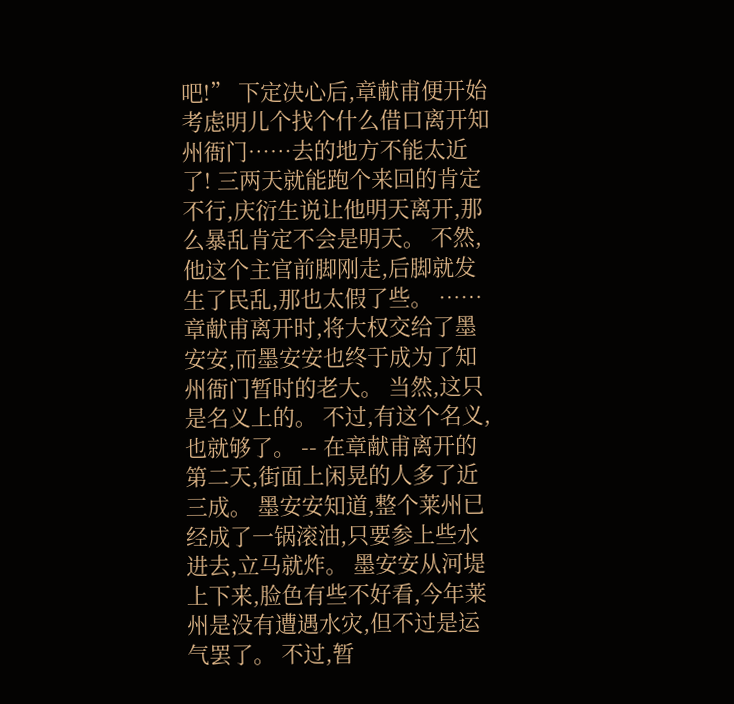吧!” 下定决心后,章献甫便开始考虑明儿个找个什么借口离开知州衙门……去的地方不能太近了! 三两天就能跑个来回的肯定不行,庆衍生说让他明天离开,那么暴乱肯定不会是明天。 不然,他这个主官前脚刚走,后脚就发生了民乱,那也太假了些。 …… 章献甫离开时,将大权交给了墨安安,而墨安安也终于成为了知州衙门暂时的老大。 当然,这只是名义上的。 不过,有这个名义,也就够了。 -- 在章献甫离开的第二天,街面上闲晃的人多了近三成。 墨安安知道,整个莱州已经成了一锅滚油,只要参上些水进去,立马就炸。 墨安安从河堤上下来,脸色有些不好看,今年莱州是没有遭遇水灾,但不过是运气罢了。 不过,暂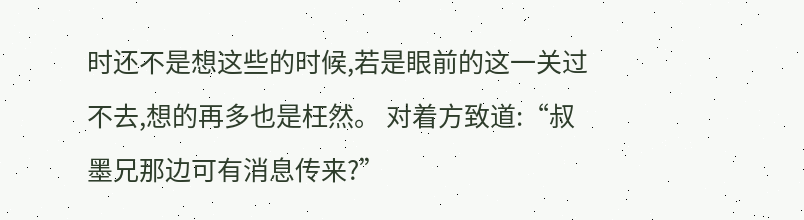时还不是想这些的时候,若是眼前的这一关过不去,想的再多也是枉然。 对着方致道:“叔墨兄那边可有消息传来?”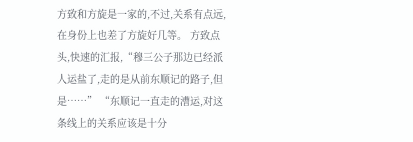方致和方旋是一家的,不过,关系有点远,在身份上也差了方旋好几等。 方致点头,快速的汇报,“穆三公子那边已经派人运盐了,走的是从前东顺记的路子,但是……” “东顺记一直走的漕运,对这条线上的关系应该是十分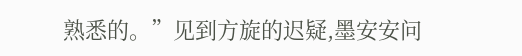熟悉的。”见到方旋的迟疑,墨安安问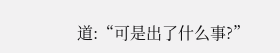道:“可是出了什么事?”